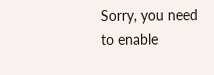Sorry, you need to enable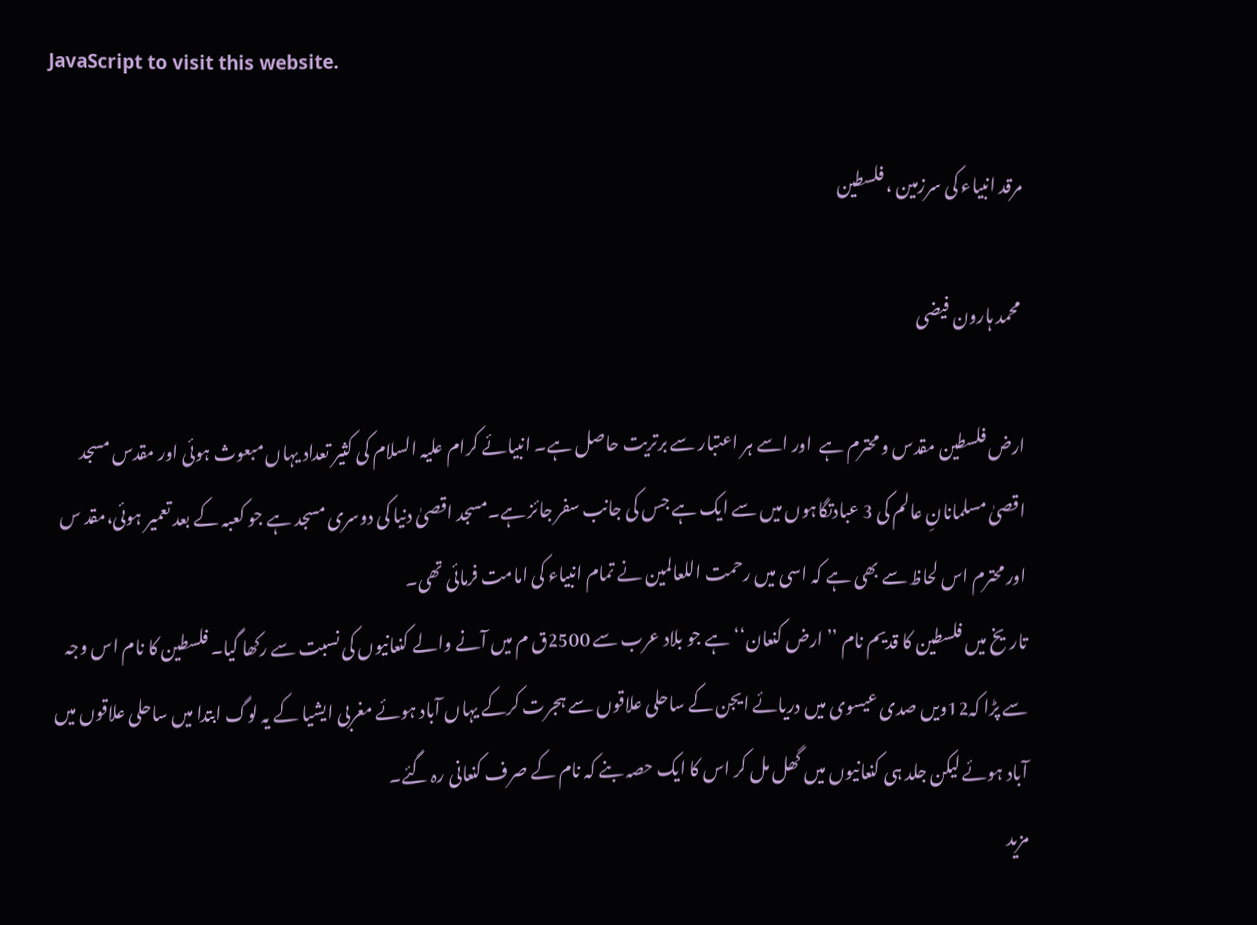JavaScript to visit this website.

مرقد انبیاء کی سرزمین ، فلسطین

 محمد ہارون فیضی

ارض فلسطین مقدس و محترم ہے  اور اسے ہر اعتبار سے برتریت حاصل ہے۔ انبیائے کرام علیہ السلام کی کثیر تعداد یہاں مبعوث ہوئی اور مقدس مسجد اقصیٰ مسلمانانِ عالم کی 3 عبادتگاہوں میں سے ایک ہے جس کی جانب سفر جائز ہے۔مسجد اقصیٰ دنیا کی دوسری مسجد ہے جو کعبہ کے بعد تعمیر ہوئی،مقد س اور محترم اس لحاظ سے بھی ہے کہ اسی میں رحمت اللعالمین نے تمام انبیاء کی امامت فرمائی تھی۔
تاریخ میں فلسطین کا قدیم نام ’’ارض کنعان‘‘ ہے جو بلاد عرب سے 2500ق م میں آنے والے کنعانیوں کی نسبت سے رکھا گیا۔ فلسطین کا نام اس وجہ سے پڑا کہ12ویں صدی عیسوی میں دریائے ایجن کے ساحلی علاقوں سے ہجرت کرکے یہاں آباد ہوئے مغربی ایشیا کے یہ لوگ ابتدا میں ساحلی علاقوں میں آباد ہوئے لیکن جلد ہی کنعانیوں میں گھل مل کر اس کا ایک حصہ بنے کہ نام کے صرف کنعانی رہ گئے۔
مزید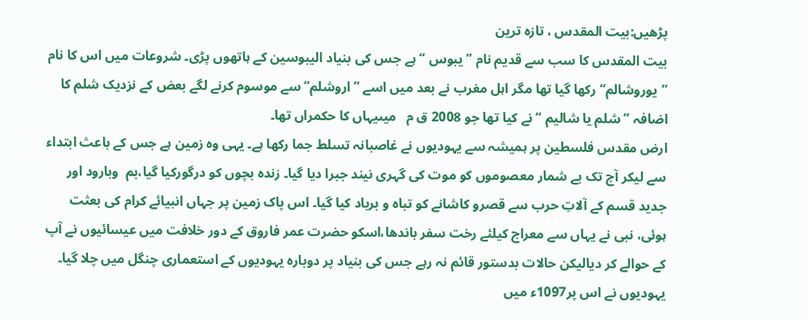پڑھیں:بیت المقدس ، تازہ ترین
بیت المقدس کا سب سے قدیم نام ’’ یبوس ‘‘ ہے جس کی بنیاد الیبوسین کے ہاتھوں پڑی۔ شروعات میں اس کا نام ’’یوروشالم‘‘ رکھا گیا تھا مگر اہل مغرب نے بعد میں اسے ’’ اروشلم‘‘سے موسوم کرنے لگے بعض کے نزدیک شلم کا اضافہ ’’ شلم یا شالیم ‘‘ نے کیا تھا جو 2008 ق م   میںیہاں کا حکمراں تھا۔                                                                                                   ارض مقدس فلسطین پر ہمیشہ سے یہودیوں نے غاصبانہ تسلط جما رکھا ہے۔ یہی وہ زمین ہے جس کے باعث ابتداء سے لیکر آج تک بے شمار معصوموں کو موت کی گہری نیند جبرا دیا گیا۔ زندہ بچوں کو درگورکیا گیا،بم  وبارود اور جدید قسم کے آلاتِ حرب سے قصرو کاشانے کو تباہ و برباد کیا گیا۔ اس پاک زمین پر جہاں انبیائے کرام کی بعثت ہوئی، نبی نے یہاں سے معراج کیلئے رخت سفر باندھا،اسکو حضرت عمر فاروق کے دور خلافت میں عیسائیوں نے آپ کے حوالے کر دیالیکن حالات بدستور قائم نہ رہے جس کی بنیاد پر دوبارہ یہودیوں کے استعماری چنگل میں چلا گیا۔ یہودیوں نے اس پر1097ء میں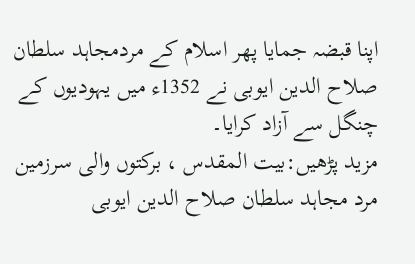اپنا قبضہ جمایا پھر اسلام کے مردمجاہد سلطان صلاح الدین ایوبی نے 1352ء میں یہودیوں کے چنگل سے آزاد کرایا۔
مزید پڑھیں:بیت المقدس ، برکتوں والی سرزمین
مرد مجاہد سلطان صلاح الدین ایوبی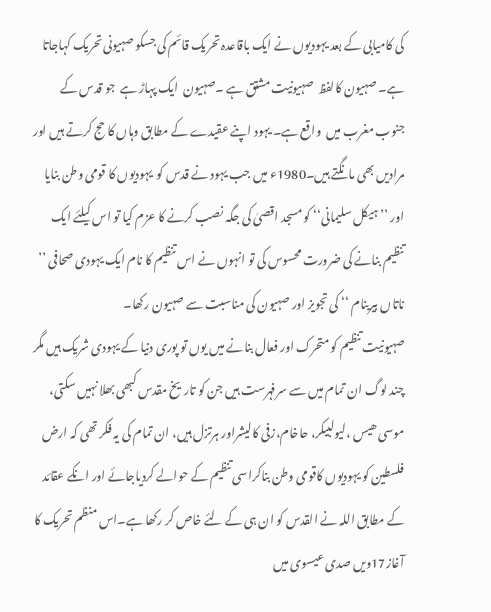کی کامیابی کے بعد یہودیوں نے ایک باقاعدہ تحریک قائم کی جسکو صہیونی تحریک کہاجاتا ہے۔ صہیون کالفظ  صہیونیت مشتق ہے ۔صہیون  ایک پہاڑ ہے  جو قدس کے جنوب مغرب میں  واقع ہے۔ یہود اپنے عقیدے کے مطابق وہاں کا حج کرتے ہیں اور مرادیں بھی مانگتے ہیں۔1980ء میں جب یہود نے قدس کو  یہودیوں کا قومی وطن بنایا اور ’’ہیکل سلیمانی‘‘ کو مسجد اقصیٰ کی جگہ نصب کرنے کا عزم کیا تو اس کیلئے ایک تنظیم بنانے کی ضرورت محسوس کی تو انہوں نے اس تنظیم کا نام ایک یہودی صحافی ’’ ناتاں بیرینام ‘‘ کی تجویز اور صہیون کی مناسبت سے صہیون رکھا۔
صہیونیت تنظیم کو متحرک اور فعال بنانے میں یوں تو پوری دنیا کے یہودی شریک ہیں مگر چند لوگ ان تمام میں سے سرفہرست ہیں جن کو تاریخ مقدس کبھی بھلا نہیں سکتی، موسی ھیس ،لیولبیکر، حاخام،زفی کالیشراور ہرتزل ہیں، ان تمام کی یہ فکر تھی کہ ارض فلسطین کو یہودیوں کاقومی وطن بناکراسی تنظیم کے حوالے کردیاجائے اور انکے عقائد کے مطابق اللہ نے القدس کو ان ہی کے لئے خاص کر رکھا ہے۔اس منظم تحریک کا آغاز17ویں صدی عیسوی میں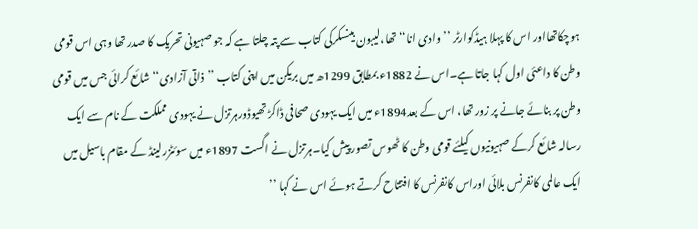ہوچکاتھااور اس کا پہلا ہیڈکوارٹر ’’ وادی انا‘‘ تھا،لیبون بینسکرکی کتاب سے پتہ چلتا ہے کہ جو صہیونی تحریک کا صدر تھا وہی اس قومی وطن کا داعئی اول کہا جاتا ہے۔اس نے 1882ء بمطابق 1299ھ میں بریکن میں اپنی کتاب ’’ذاتی آزادی‘‘ شائع کرائی جس میں قومی وطن پر بنائے جانے پر زور تھا، اس کے بعد1894ء میں ایک یہودی صحافی ڈاکڑ تھیوڈورہرتزل نے یہودی مملکت کے نام سے ایک رسالہ شائع کرکے صہیونیوں کیلئے قومی وطن کا ٹھوس تصور پیش کیا۔ہرتزل نے اگست 1897ء میں سوئٹزرلینڈ کے مقام باسیل میں ایک عالمی کانفرنس بلائی اوراس کانفرنس کا افتتاح کرتے ہوئے اس نے کہا ’’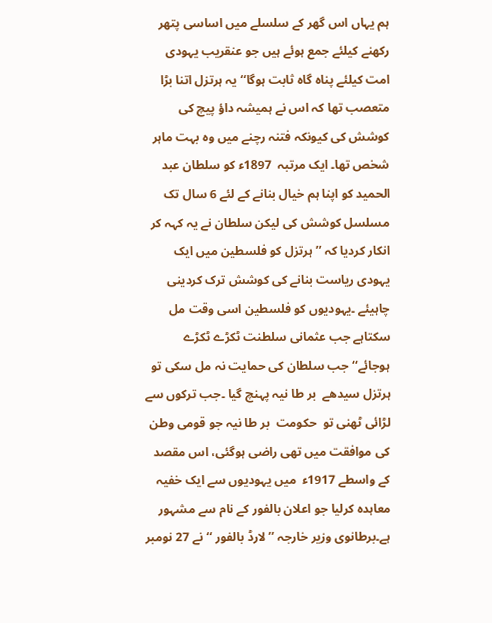ہم یہاں اس گھر کے سلسلے میں اساسی پتھر رکھنے کیلئے جمع ہوئے ہیں جو عنقریب یہودی امت کیلئے پناہ گاہ ثابت ہوگا‘‘ یہ ہرتزل اتنا بڑا متعصب تھا کہ اس نے ہمیشہ داؤ پیچ کی کوشش کی کیونکہ فتنہ رچنے میں وہ بہت ماہر شخص تھا۔ ایک مرتبہ  1897ء کو سلطان عبد الحمید کو اپنا ہم خیال بنانے کے لئے 6 سال تک مسلسل کوشش کی لیکن سلطان نے یہ کہہ کر انکار کردیا کہ ’’ ہرتزل کو فلسطین میں ایک یہودی ریاست بنانے کی کوشش ترک کردینی چاہیئے ۔یہودیوں کو فلسطین اسی وقت مل سکتاہے جب عثمانی سلطنت ٹکڑے ٹکڑے ہوجائے‘‘ جب سلطان کی حمایت نہ مل سکی تو ہرتزل سیدھے  بر طا نیہ پہنچ گیا ۔جب ترکوں سے لڑائی ٹھنی تو  حکومت  بر طا نیہ جو قومی وطن کی موافقت میں تھی راضی ہوگئی، اس مقصد کے واسطے 1917ء  میں یہودیوں سے ایک خفیہ معاہدہ کرلیا جو اعلان بالفور کے نام سے مشہور ہے۔برطانوی وزیر خارجہ ’’لارڈ بالفور ‘‘ نے 27 نومبر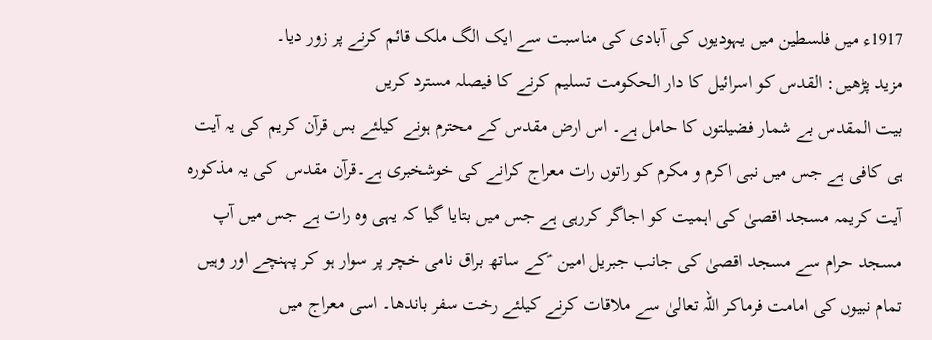1917ء میں فلسطین میں یہودیوں کی آبادی کی مناسبت سے ایک الگ ملک قائم کرنے پر زور دیا۔
مزید پڑھیں: القدس کو اسرائیل کا دار الحکومت تسلیم کرنے کا فیصلہ مسترد کریں
بیت المقدس بے شمار فضیلتوں کا حامل ہے۔ اس ارض مقدس کے محترم ہونے کیلئے بس قرآن کریم کی یہ آیت ہی کافی ہے جس میں نبی اکرم و مکرم کو راتوں رات معراج کرانے کی خوشخبری ہے۔قرآن مقدس  کی یہ مذکورہ آیت کریمہ مسجد اقصیٰ کی اہمیت کو اجاگر کررہی ہے جس میں بتایا گیا کہ یہی وہ رات ہے جس میں آپ    مسجد حرام سے مسجد اقصیٰ کی جانب جبریل امین  ؑکے ساتھ براق نامی خچر پر سوار ہو کر پہنچے اور وہیں تمام نبیوں کی امامت فرماکر اللہ تعالیٰ سے ملاقات کرنے کیلئے رخت سفر باندھا۔ اسی معراج میں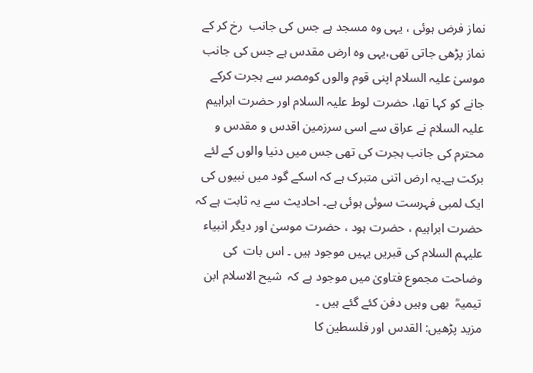نماز فرض ہوئی ، یہی وہ مسجد ہے جس کی جانب  رخ کر کے نماز پڑھی جاتی تھی،یہی وہ ارض مقدس ہے جس کی جانب موسیٰ علیہ السلام اپنی قوم والوں کومصر سے ہجرت کرکے جانے کو کہا تھا، حضرت لوط علیہ السلام اور حضرت ابراہیم علیہ السلام نے عراق سے اسی سرزمین اقدس و مقدس و محترم کی جانب ہجرت کی تھی جس میں دنیا والوں کے لئے برکت ہے۔یہ ارض اتنی متبرک ہے کہ اسکے گود میں نبیوں کی ایک لمبی فہرست سوئی ہوئی ہے۔ احادیث سے یہ ثابت ہے کہ حضرت ابراہیم ، حضرت ہود ، حضرت موسیٰ اور دیگر انبیاء علیہم السلام کی قبریں یہیں موجود ہیں ۔ اس بات  کی وضاحت مجموع فتاویٰ میں موجود ہے کہ  شیح الاسلام ابن تیمیہؒ  بھی وہیں دفن کئے گئے ہیں ۔
مزید پڑھیں: القدس اور فلسطین کا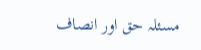مسئلہ حق اور انصاف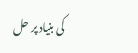کی بنیاد پر حل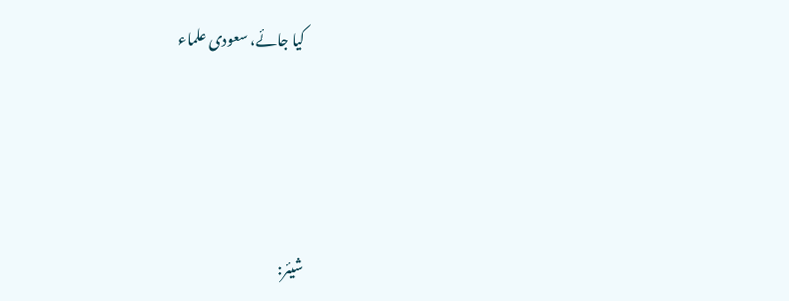کیا جائے، سعودی علماء




شیئر: